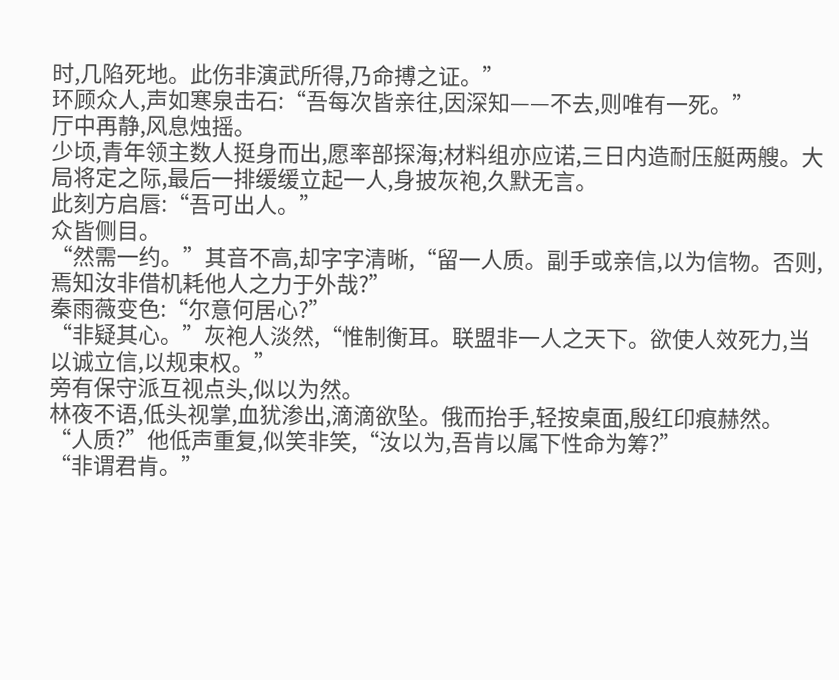时,几陷死地。此伤非演武所得,乃命搏之证。”
环顾众人,声如寒泉击石:“吾每次皆亲往,因深知——不去,则唯有一死。”
厅中再静,风息烛摇。
少顷,青年领主数人挺身而出,愿率部探海;材料组亦应诺,三日内造耐压艇两艘。大局将定之际,最后一排缓缓立起一人,身披灰袍,久默无言。
此刻方启唇:“吾可出人。”
众皆侧目。
“然需一约。”其音不高,却字字清晰,“留一人质。副手或亲信,以为信物。否则,焉知汝非借机耗他人之力于外哉?”
秦雨薇变色:“尔意何居心?”
“非疑其心。”灰袍人淡然,“惟制衡耳。联盟非一人之天下。欲使人效死力,当以诚立信,以规束权。”
旁有保守派互视点头,似以为然。
林夜不语,低头视掌,血犹渗出,滴滴欲坠。俄而抬手,轻按桌面,殷红印痕赫然。
“人质?”他低声重复,似笑非笑,“汝以为,吾肯以属下性命为筹?”
“非谓君肯。”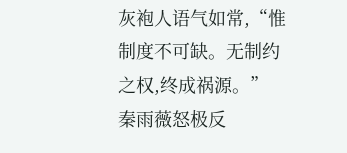灰袍人语气如常,“惟制度不可缺。无制约之权,终成祸源。”
秦雨薇怒极反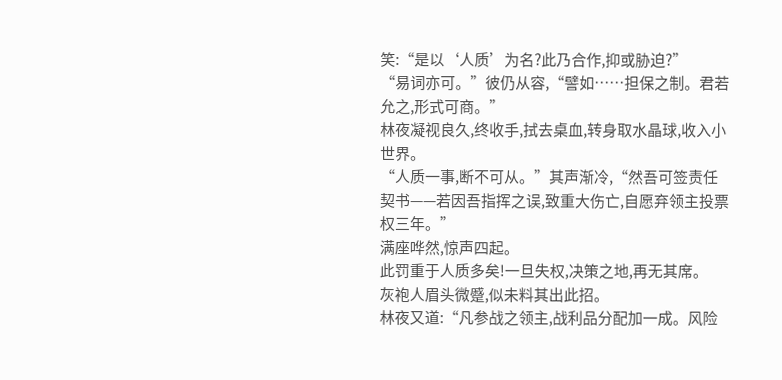笑:“是以‘人质’为名?此乃合作,抑或胁迫?”
“易词亦可。”彼仍从容,“譬如……担保之制。君若允之,形式可商。”
林夜凝视良久,终收手,拭去桌血,转身取水晶球,收入小世界。
“人质一事,断不可从。”其声渐冷,“然吾可签责任契书——若因吾指挥之误,致重大伤亡,自愿弃领主投票权三年。”
满座哗然,惊声四起。
此罚重于人质多矣!一旦失权,决策之地,再无其席。
灰袍人眉头微蹙,似未料其出此招。
林夜又道:“凡参战之领主,战利品分配加一成。风险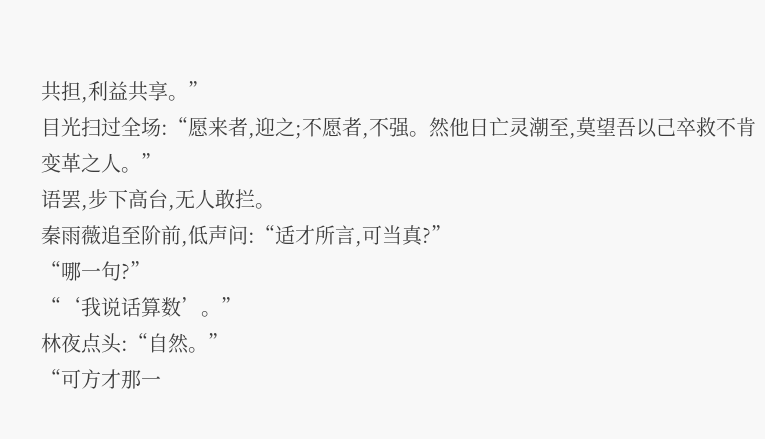共担,利益共享。”
目光扫过全场:“愿来者,迎之;不愿者,不强。然他日亡灵潮至,莫望吾以己卒救不肯变革之人。”
语罢,步下高台,无人敢拦。
秦雨薇追至阶前,低声问:“适才所言,可当真?”
“哪一句?”
“‘我说话算数’。”
林夜点头:“自然。”
“可方才那一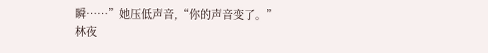瞬……”她压低声音,“你的声音变了。”
林夜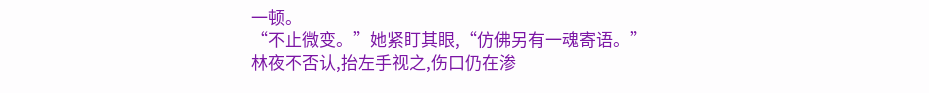一顿。
“不止微变。”她紧盯其眼,“仿佛另有一魂寄语。”
林夜不否认,抬左手视之,伤口仍在渗